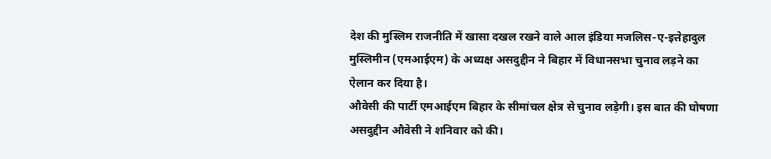देश की मुस्लिम राजनीति में खासा दखल रखने वाले आल इंडिया मजलिस-ए-इत्तेहादुल मुस्लिमीन (एमआईएम) के अध्यक्ष असदुद्दीन ने बिहार में विधानसभा चुनाव लड़ने का ऐलान कर दिया है।
औवेसी की पार्टी एमआईएम बिहार के सीमांचल क्षेत्र से चुनाव लड़ेगी। इस बात की घोषणा असदुद्दीन औवेसी ने शनिवार को की।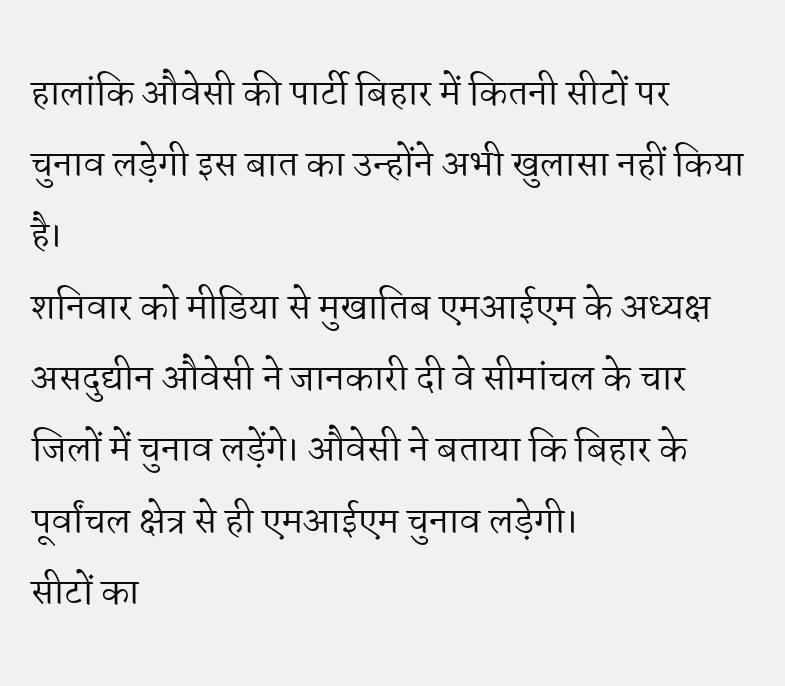हालांकि औवेसी की पार्टी बिहार में कितनी सीटों पर चुनाव लड़ेगी इस बात का उन्होंने अभी खुलासा नहीं किया है।
शनिवार को मीडिया से मुखातिब एमआईएम के अध्यक्ष असदुद्यीन औवेसी ने जानकारी दी वे सीमांचल के चार जिलों में चुनाव लड़ेंगे। औवेसी ने बताया कि बिहार के पूर्वांचल क्षेत्र से ही एमआईएम चुनाव लड़ेगी।
सीटों का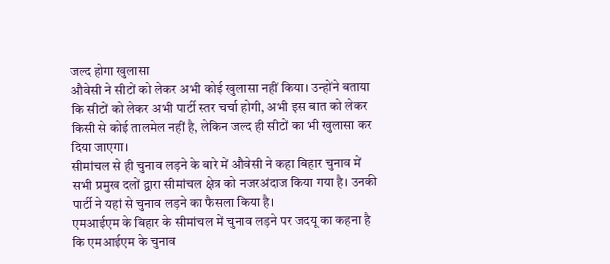जल्द होगा खुलासा
औवेसी ने सीटों को लेकर अभी कोई खुलासा नहीं किया। उन्होंने बताया कि सीटों को लेकर अभी पार्टी स्तर चर्चा होगी, अभी इस बात को लेकर किसी से कोई तालमेल नहीं है, लेकिन जल्द ही सीटों का भी खुलासा कर दिया जाएगा।
सीमांचल से ही चुनाव लड़ने के बारे में औवेसी ने कहा बिहार चुनाव में सभी प्रमुख दलों द्वारा सीमांचल क्षेत्र को नजरअंदाज किया गया है। उनकी पार्टी ने यहां से चुनाव लड़ने का फैसला किया है।
एमआईएम के बिहार के सीमांचल में चुनाव लड़ने पर जदयू का कहना है कि एमआईएम के चुनाव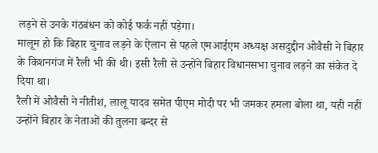लड़ने से उनके गंठबंधन को कोई फर्क नहीं पड़ेगा।
मालूम हो कि बिहार चुनाव लड़ने के ऐलान से पहले एमआईएम अध्यक्ष असदुद्दीन ओवैसी ने बिहार के किशनगंज में रैली भी की थी। इसी रैली से उन्होंने बिहार विधानसभा चुनाव लड़ने का संकेत दे दिया था।
रैली में ओवैसी ने नीतीश, लालू यादव समेत पीएम मोदी पर भी जमकर हमला बोला था, यही नहीं उन्होंने बिहार के नेताओं की तुलना बन्दर से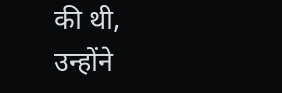की थी, उन्होंने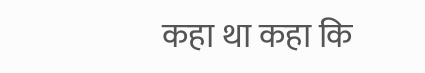कहा था कहा कि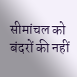सीमांचल को बंदरों की नहीं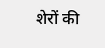शेरों की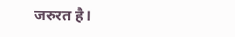जरुरत है।